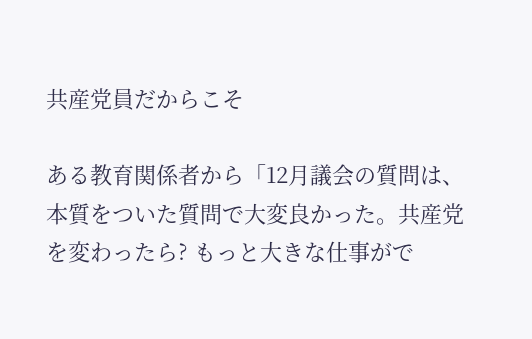共産党員だからこそ

ある教育関係者から「12月議会の質問は、本質をついた質問で大変良かった。共産党を変わったら? もっと大きな仕事がで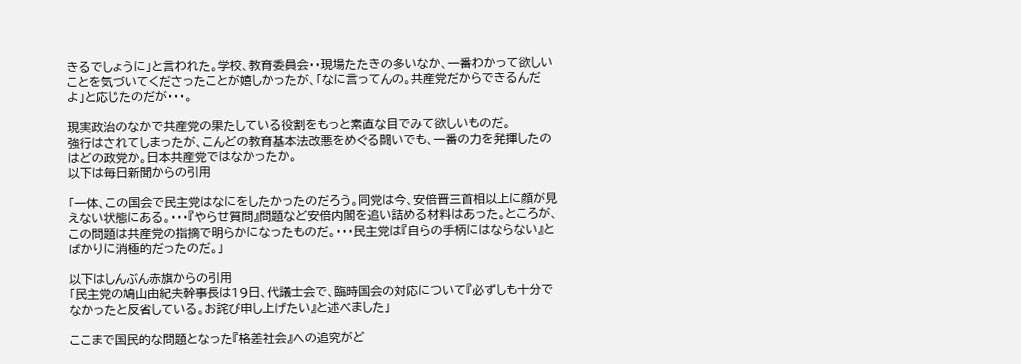きるでしょうに」と言われた。学校、教育委員会・・現場たたきの多いなか、一番わかって欲しいことを気づいてくださったことが嬉しかったが、「なに言ってんの。共産党だからできるんだよ」と応じたのだが・・・。

現実政治のなかで共産党の果たしている役割をもっと素直な目でみて欲しいものだ。
強行はされてしまったが、こんどの教育基本法改悪をめぐる闘いでも、一番の力を発揮したのはどの政党か。日本共産党ではなかったか。
以下は毎日新聞からの引用

「一体、この国会で民主党はなにをしたかったのだろう。同党は今、安倍晋三首相以上に顔が見えない状態にある。・・・『やらせ質問』問題など安倍内閣を追い詰める材料はあった。ところが、この問題は共産党の指摘で明らかになったものだ。・・・民主党は『自らの手柄にはならない』とばかりに消極的だったのだ。」

以下はしんぶん赤旗からの引用
「民主党の鳩山由紀夫幹事長は19日、代議士会で、臨時国会の対応について『必ずしも十分でなかったと反省している。お詫び申し上げたい』と述べました」

ここまで国民的な問題となった『格差社会』への追究がど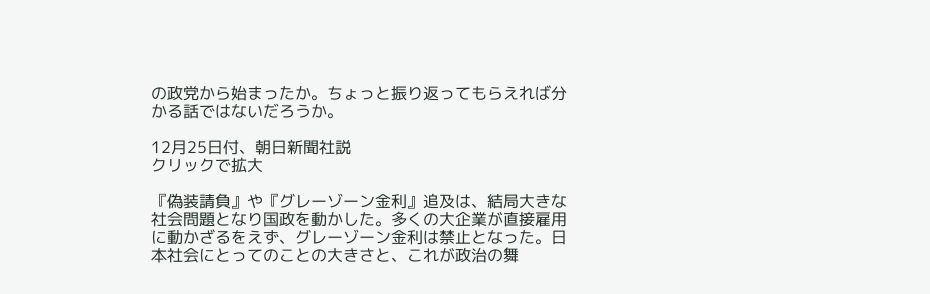の政党から始まったか。ちょっと振り返ってもらえれば分かる話ではないだろうか。

12月25日付、朝日新聞社説
クリックで拡大

『偽装請負』や『グレーゾーン金利』追及は、結局大きな社会問題となり国政を動かした。多くの大企業が直接雇用に動かざるをえず、グレーゾーン金利は禁止となった。日本社会にとってのことの大きさと、これが政治の舞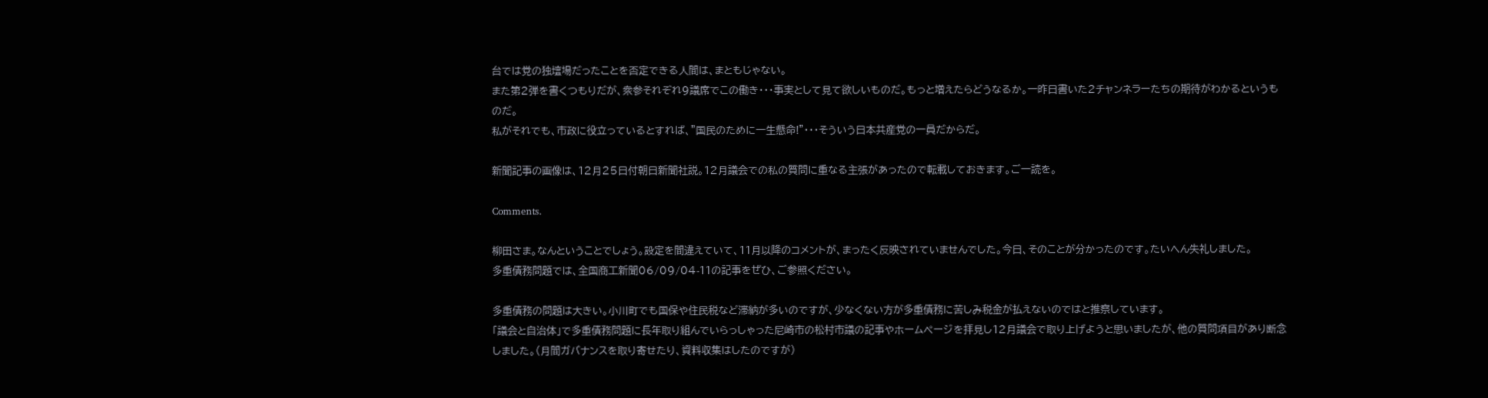台では党の独壇場だったことを否定できる人間は、まともじゃない。
また第2弾を書くつもりだが、衆参それぞれ9議席でこの働き・・・事実として見て欲しいものだ。もっと増えたらどうなるか。一昨日書いた2チャンネラーたちの期待がわかるというものだ。
私がそれでも、市政に役立っているとすれば、”国民のために一生懸命!”・・・そういう日本共産党の一員だからだ。

新聞記事の画像は、12月25日付朝日新聞社説。12月議会での私の質問に重なる主張があったので転載しておきます。ご一読を。

Comments.

柳田さま。なんということでしょう。設定を間違えていて、11月以降のコメントが、まったく反映されていませんでした。今日、そのことが分かったのです。たいへん失礼しました。
多重債務問題では、全国商工新聞06/09/04-11の記事をぜひ、ご参照ください。

多重債務の問題は大きい。小川町でも国保や住民税など滞納が多いのですが、少なくない方が多重債務に苦しみ税金が払えないのではと推察しています。
「議会と自治体」で多重債務問題に長年取り組んでいらっしゃった尼崎市の松村市議の記事やホームページを拝見し12月議会で取り上げようと思いましたが、他の質問項目があり断念しました。(月間ガバナンスを取り寄せたり、資料収集はしたのですが)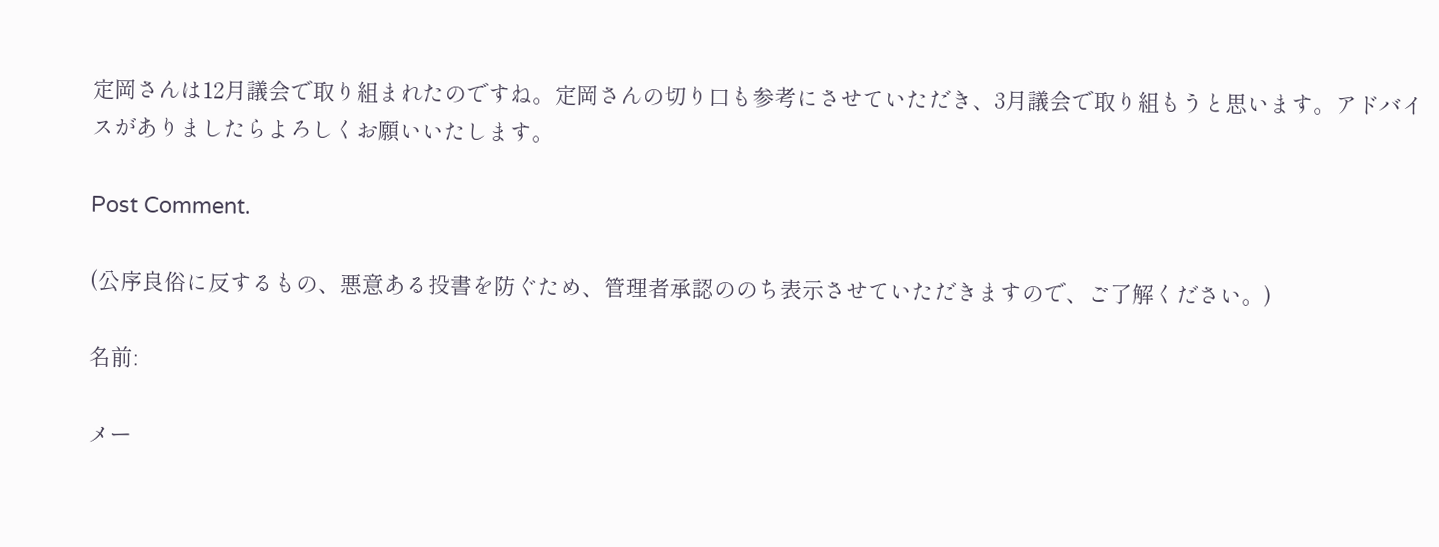定岡さんは12月議会で取り組まれたのですね。定岡さんの切り口も参考にさせていただき、3月議会で取り組もうと思います。アドバイスがありましたらよろしくお願いいたします。

Post Comment.

(公序良俗に反するもの、悪意ある投書を防ぐため、管理者承認ののち表示させていただきますので、ご了解ください。)

名前:

メー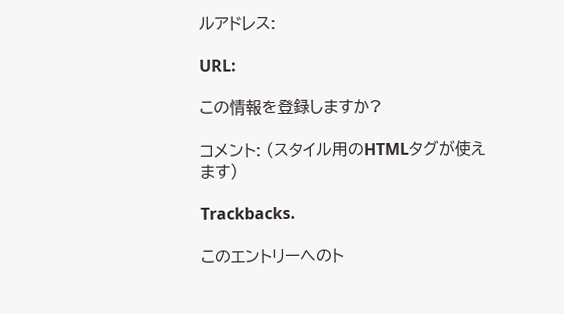ルアドレス:

URL:

この情報を登録しますか?

コメント: (スタイル用のHTMLタグが使えます)

Trackbacks.

このエントリーへのト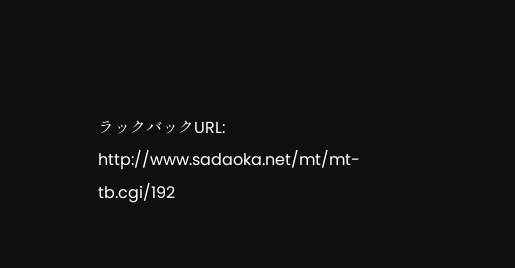ラックバックURL:
http://www.sadaoka.net/mt/mt-tb.cgi/192